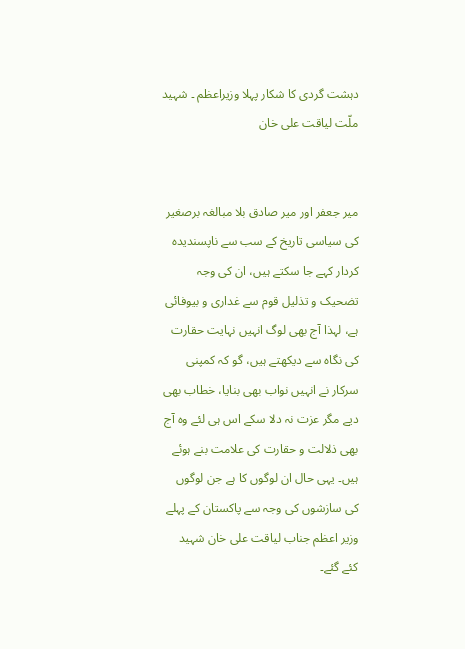دہشت گردی کا شکار پہلا وزیراعظم ۔ شہید ملّت لیاقت علی خان


میر جعفر اور میر صادق بلا مبالغہ برصغیر کی سیاسی تاریخ کے سب سے ناپسندیدہ کردار کہے جا سکتے ہیں، ان کی وجہ تضحیک و تذلیل قوم سے غداری و بیوفائی ہے، لہذا آج بھی لوگ انہیں نہایت حقارت کی نگاہ سے دیکھتے ہیں، گو کہ کمپنی سرکار نے انہیں نواب بھی بنایا، خطاب بھی دیے مگر عزت نہ دلا سکے اس ہی لئے وہ آج بھی ذلالت و حقارت کی علامت بنے ہوئے ہیں۔ یہی حال ان لوگوں کا ہے جن لوگوں کی سازشوں کی وجہ سے پاکستان کے پہلے وزیر اعظم جناب لیاقت علی خان شہید کئے گئے۔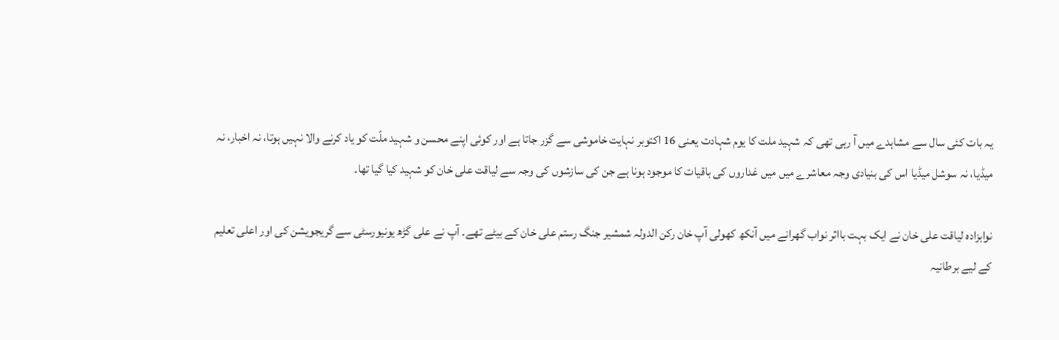یہ بات کئی سال سے مشاہدے میں آ رہی تھی کہ شہید ملت کا یوم شہادت یعنی 16 اکتوبر نہایت خاموشی سے گزر جاتا ہے اور کوئی اپنے محسن و شہید ملّت کو یاد کرنے والا نہیں ہوتا، نہ اخبار، نہ میڈیا، نہ سوشل میڈیا اس کی بنیادی وجہ معاشرے میں میں غداروں کی باقیات کا موجود ہونا ہے جن کی سازشوں کی وجہ سے لیاقت علی خان کو شہید کیا گیا تھا۔

نوابزادہ لیاقت علی خان نے ایک بہت بااثر نواب گھرانے میں آنکھ کھولی آپ خان رکن الدولہ شمشیر جنگ رستم علی خان کے بیٹے تھے۔ آپ نے علی گڑھ یونیورسٹی سے گریجویشن کی اور اعلی تعلیم کے لیے برطانیہ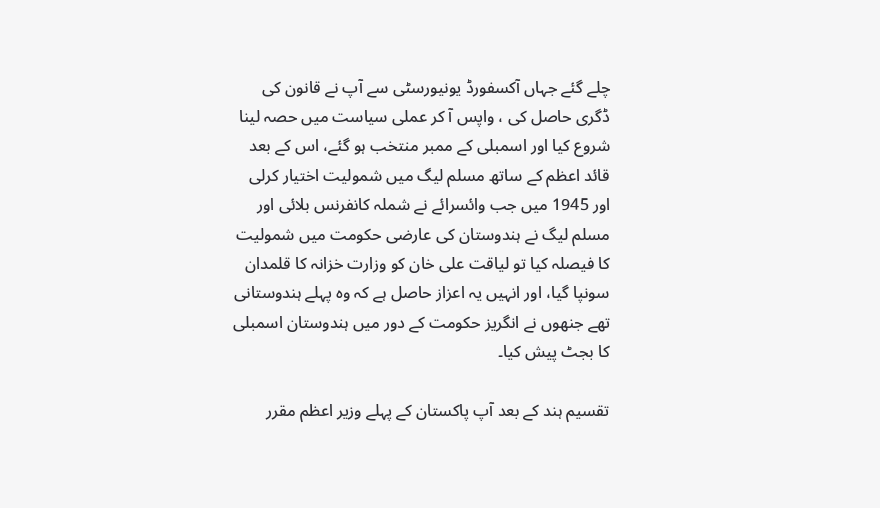چلے گئے جہاں آکسفورڈ یونیورسٹی سے آپ نے قانون کی ڈگری حاصل کی ، واپس آ کر عملی سیاست میں حصہ لینا شروع کیا اور اسمبلی کے ممبر منتخب ہو گئے، اس کے بعد قائد اعظم کے ساتھ مسلم لیگ میں شمولیت اختیار کرلی اور 1945 میں جب وائسرائے نے شملہ کانفرنس بلائی اور مسلم لیگ نے ہندوستان کی عارضی حکومت میں شمولیت کا فیصلہ کیا تو لیاقت علی خان کو وزارت خزانہ کا قلمدان سونپا گیا، اور انہیں یہ اعزاز حاصل ہے کہ وہ پہلے ہندوستانی تھے جنھوں نے انگریز حکومت کے دور میں ہندوستان اسمبلی کا بجٹ پیش کیا۔

تقسیم ہند کے بعد آپ پاکستان کے پہلے وزیر اعظم مقرر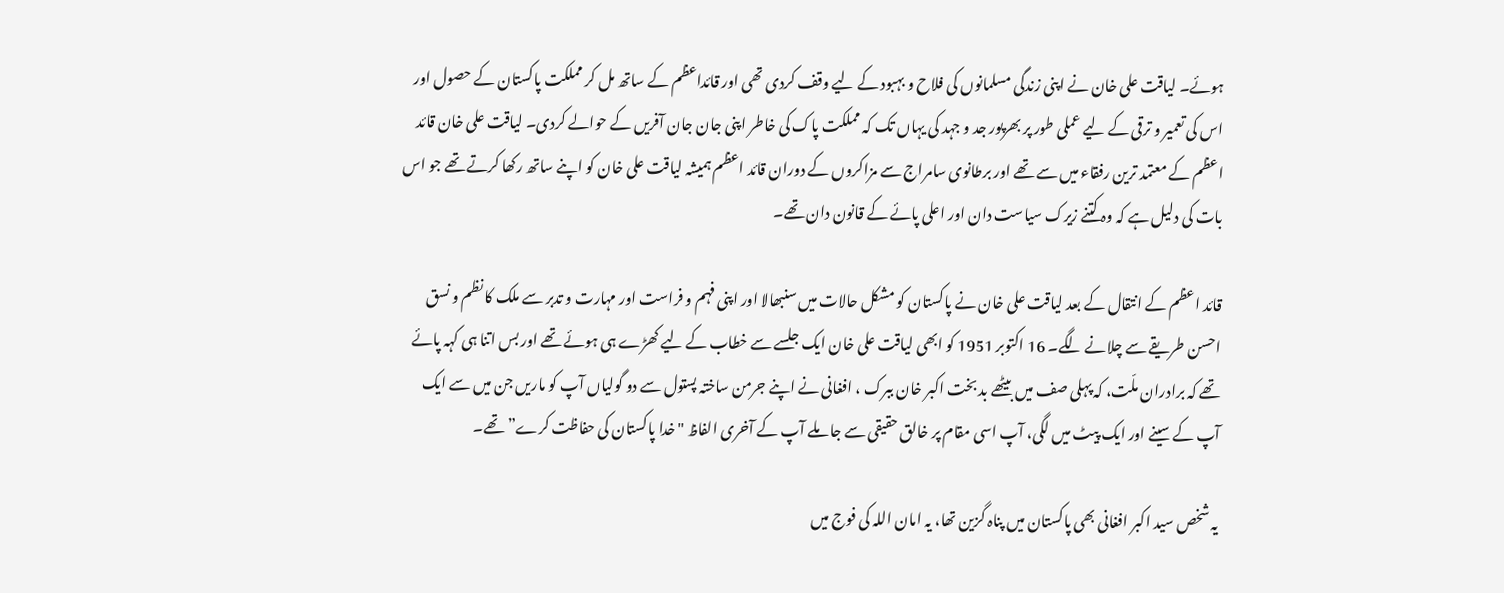ہوئے۔ لیاقت علی خان نے اپنی زندگی مسلمانوں کی فلاح و بہبود کے لیے وقف کردی تھی اور قائداعظم کے ساتھ مل کر مملکت پاکستان کے حصول اور اس کی تعمیر و ترقی کے لیے عملی طور پر بھرپور جد و جہد کی یہاں تک کہ مملکت پاک کی خاطر اپنی جان جان آفریں کے حوالے کردی۔ لیاقت علی خان قائد اعظم کے معتمد ترین رفقاء میں سے تھے اور برطانوی سامراج سے مزاکروں کے دوران قائد اعظم ہمیشہ لیاقت علی خان کو اپنے ساتھ رکھا کرتے تھے جو اس بات کی دلیل ہے کہ وہ کتنے زیرک سیاست دان اور اعلی پائے کے قانون دان تھے۔

قائد اعظم کے انتقال کے بعد لیاقت علی خان نے پاکستان کو مشکل حالات میں سنبھالا اور اپنی فہم و فراست اور مہارت و تدبر سے ملک کا نظم و نسق احسن طریقے سے چلانے لگے۔ 16 اکتوبر 1951 کو ابھی لیاقت علی خان ایک جلسے سے خطاب کے لیے کھڑے ہی ہوئے تھے اور بس اتنا ہی کہہ پائے تھے کہ برادران ملّت، کہ پہلی صف میں بیٹھے بد بخت اکبر خان ببرک ، افغانی نے اپنے جرمن ساختہ پستول سے دو گولیاں آپ کو ماریں جن میں سے ایک آپ کے سینے اور ایک پیٹ میں لگی، آپ اسی مقام پر خالق حقیقی سے جا ملے آپ کے آخری الفاظ "خدا پاکستان کی حفاظت کرے” تھے۔

یہ شخص سید اکبر افغانی بھی پاکستان میں پناہ گزین تھا، یہ امان اللہ کی فوج میں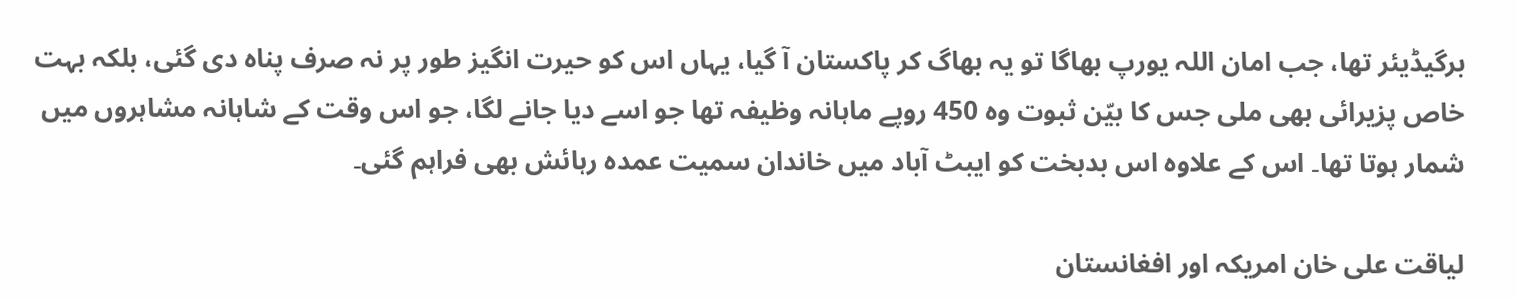برگیڈیئر تھا، جب امان اللہ یورپ بھاگا تو یہ بھاگ کر پاکستان آ گیا، یہاں اس کو حیرت انگیز طور پر نہ صرف پناہ دی گئی، بلکہ بہت خاص پزیرائی بھی ملی جس کا بیّن ثبوت وہ 450 روپے ماہانہ وظیفہ تھا جو اسے دیا جانے لگا، جو اس وقت کے شاہانہ مشاہروں میں شمار ہوتا تھا۔ اس کے علاوہ اس بدبخت کو ایبٹ آباد میں خاندان سمیت عمدہ رہائش بھی فراہم گئی۔

لیاقت علی خان امریکہ اور افغانستان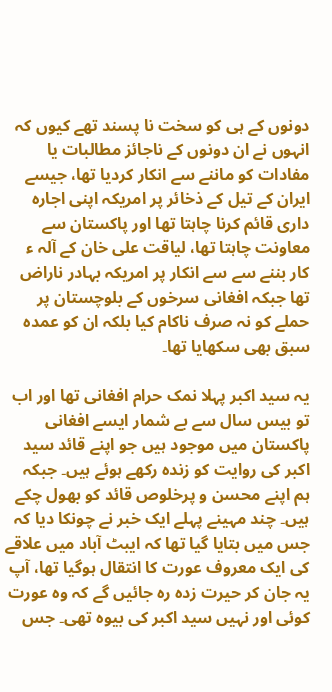دونوں کے ہی کو سخت نا پسند تھے کیوں کہ انہوں نے ان دونوں کے ناجائز مطالبات یا مفادات کو ماننے سے انکار کردیا تھا، جیسے ایران کے تیل کے ذخائر پر امریکہ اپنی اجارہ داری قائم کرنا چاہتا تھا اور پاکستان سے معاونت چاہتا تھا، لیاقت علی خان کے آلہ ء کار بننے سے سے انکار پر امریکہ بہادر ناراض تھا جبکہ افغانی سرخوں کے بلوچستان پر حملے کو نہ صرف ناکام کیا بلکہ ان کو عمدہ سبق بھی سکھایا تھا۔

یہ سید اکبر پہلا نمک حرام افغانی تھا اور اب تو بیس سال سے بے شمار ایسے افغانی پاکستان میں موجود ہیں جو اپنے قائد سید اکبر کی روایت کو زندہ رکھے ہوئے ہیں۔ جبکہ ہم اپنے محسن و پرخلوص قائد کو بھول چکے ہیں۔ چند مہینے پہلے ایک خبر نے چونکا دیا کہ جس میں بتایا گیا تھا کہ ایبٹ آباد میں علاقے کی ایک معروف عورت کا انتقال ہوگیا تھا، آپ یہ جان کر حیرت زدہ رہ جائیں گے کہ وہ عورت کوئی اور نہیں سید اکبر کی بیوہ تھی۔ جس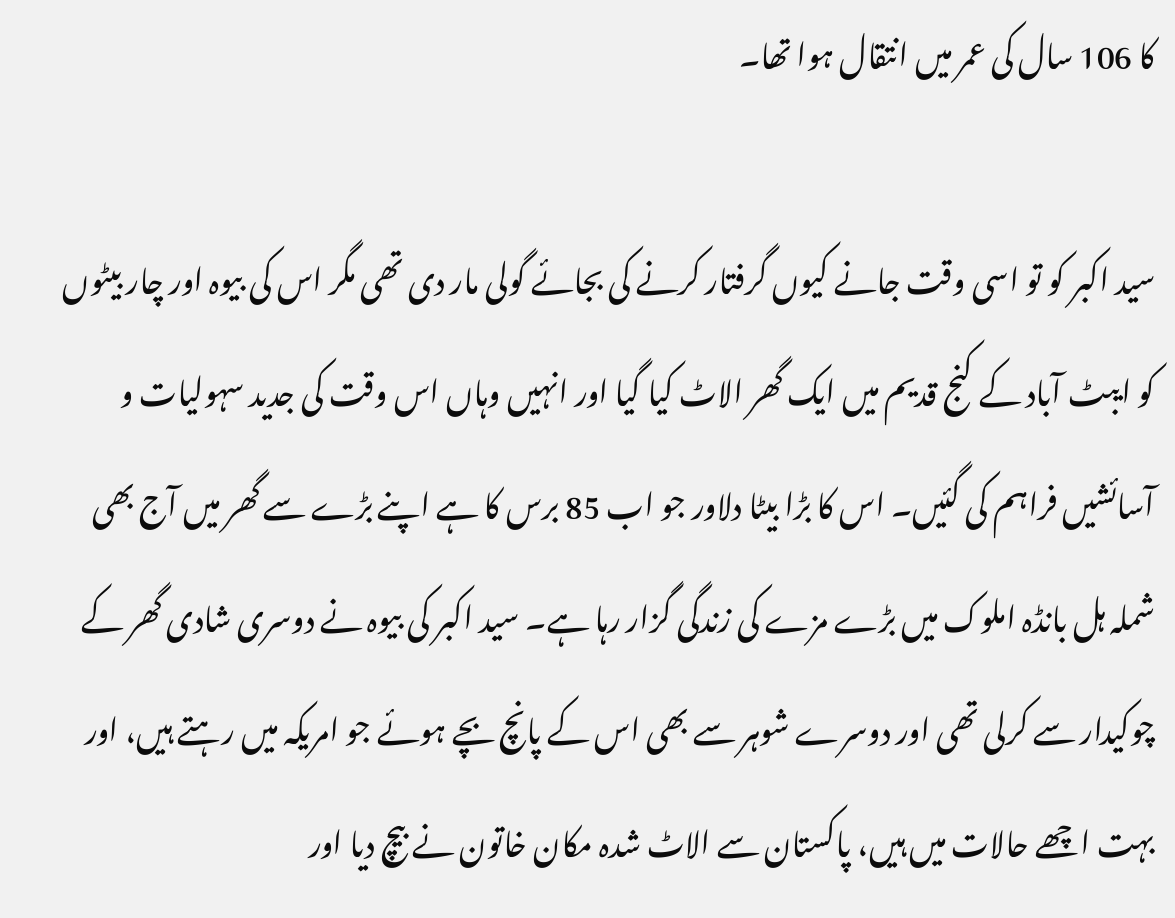کا 106 سال کی عمر میں انتقال ہوا تھا۔

سید اکبر کو تو اسی وقت جانے کیوں گرفتار کرنے کی بجائے گولی مار دی تھی مگر اس کی بیوہ اور چار بیٹوں کو ایبٹ آباد کے کنج قدیم میں ایک گھر الاٹ کیا گیا اور انہیں وہاں اس وقت کی جدید سہولیات و آسائشیں فراہم کی گئیں۔ اس کا بڑا بیٹا دلاور جو اب 85 برس کا ہے اپنے بڑے سے گھر میں آج بھی شملہ ہل بانڈہ املوک میں بڑے مزے کی زندگی گزار رہا ہے۔ سید اکبر کی بیوہ نے دوسری شادی گھر کے چوکیدار سے کرلی تھی اور دوسرے شوہر سے بھی اس کے پانچ بچے ہوئے جو امریکہ میں رہتے ہیں، اور بہت اچھے حالات میں ہیں، پاکستان سے الاٹ شدہ مکان خاتون نے بیچ دیا اور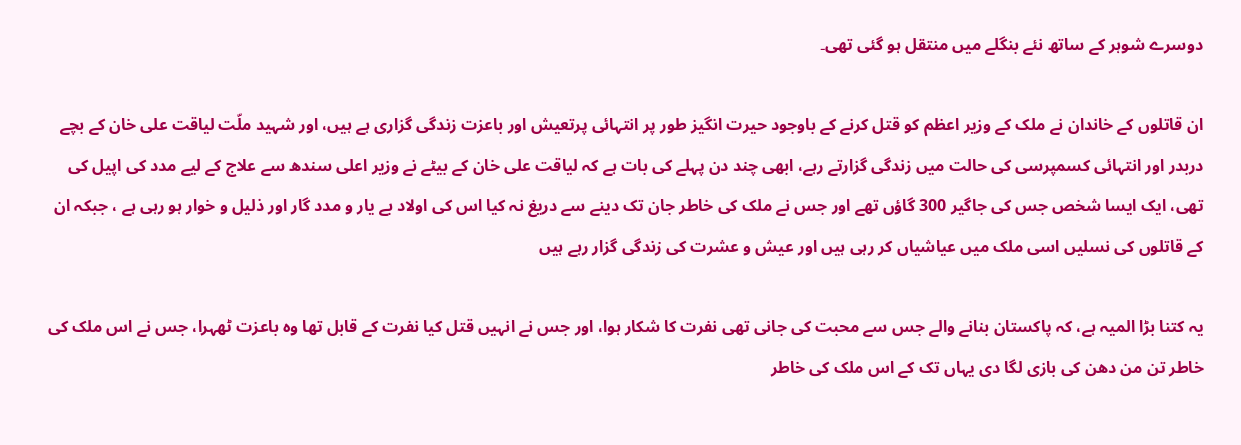دوسرے شوہر کے ساتھ نئے بنگلے میں منتقل ہو گئی تھی۔

ان قاتلوں کے خاندان نے ملک کے وزیر اعظم کو قتل کرنے کے باوجود حیرت انگیز طور پر انتہائی پرتعیش اور باعزت زندگی گزاری ہے ہیں، اور شہید ملّت لیاقت علی خان کے بچے دربدر اور انتہائی کسمپرسی کی حالت میں زندگی گزارتے رہے، ابھی چند دن پہلے کی بات ہے کہ لیاقت علی خان کے بیٹے نے وزیر اعلی سندھ سے علاج کے لیے مدد کی اپیل کی تھی، ایک ایسا شخص جس کی جاگیر 300 گاؤں تھے اور جس نے ملک کی خاطر جان تک دینے سے دریغ نہ کیا اس کی اولاد بے یار و مدد گار اور ذلیل و خوار ہو رہی ہے ، جبکہ ان کے قاتلوں کی نسلیں اسی ملک میں عیاشیاں کر رہی ہیں اور عیش و عشرت کی زندگی گزار رہے ہیں

یہ کتنا بڑا المیہ ہے، کہ پاکستان بنانے والے جس سے محبت کی جانی تھی نفرت کا شکار ہوا، اور جس نے انہیں قتل کیا نفرت کے قابل تھا وہ باعزت ٹھہرا، جس نے اس ملک کی خاطر تن من دھن کی بازی لگا دی یہاں تک کے اس ملک کی خاطر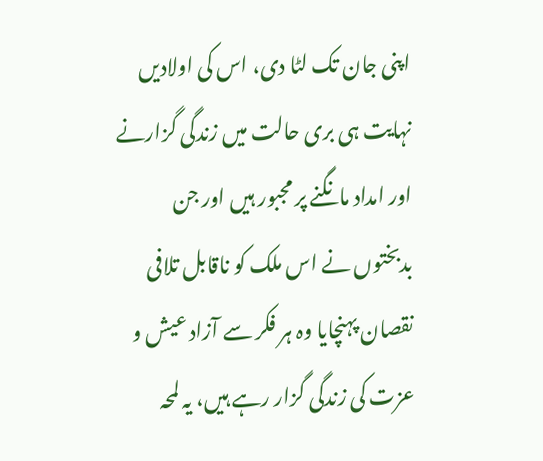اپنی جان تک لٹا دی، اس کی اولادیں نہایت ہی بری حالت میں زندگی گزارنے اور امداد مانگنے پر مجبور ہیں اور جن بدبختوں نے اس ملک کو ناقابل تلافی نقصان پہنچایا وہ ہر فکر سے آزاد عیش و عزت کی زندگی گزار رہے ہیں، یہ لمحہ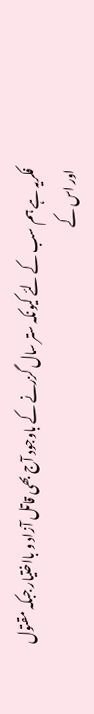فکریہ ہے ہم سب کے لئے کیونکہ ستر سال گزرنے کے باوجود آج بھی قاتل آزاد و بااختیار جبکہ مقتول اور اس کے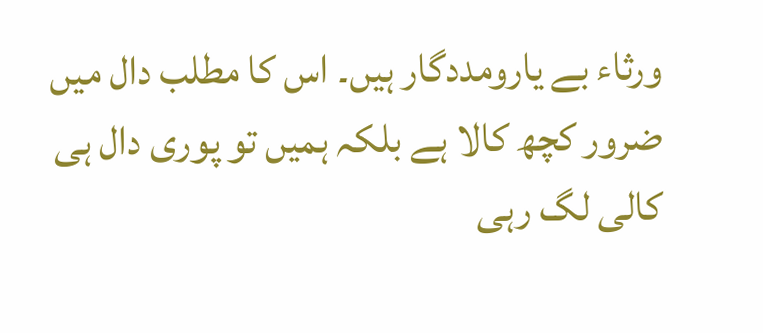ورثاء بے یارومددگار ہیں۔ اس کا مطلب دال میں ضرور کچھ کالا ہے بلکہ ہمیں تو پوری دال ہی کالی لگ رہی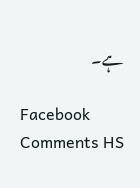ہے۔

Facebook Comments HS